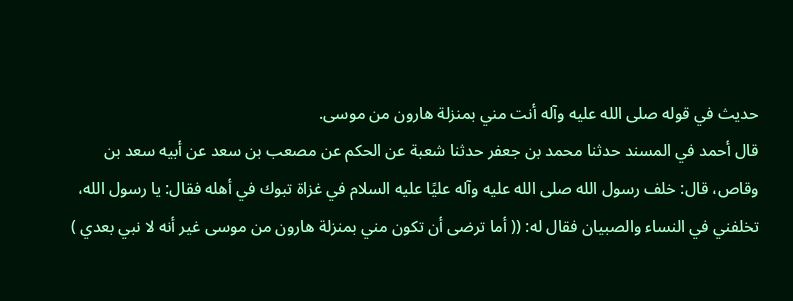حديث في قوله صلى الله عليه وآله أنت مني بمنزلة هارون من موسى.
قال أحمد في المسند حدثنا محمد بن جعفر حدثنا شعبة عن الحكم عن مصعب بن سعد عن أبيه سعد بن وقاص، قال: خلف رسول الله صلى الله عليه وآله عليًا عليه السلام في غزاة تبوك في أهله فقال: يا رسول الله، تخلفني في النساء والصبيان فقال له: (( أما ترضى أن تكون مني بمنزلة هارون من موسى غير أنه لا نبي بعدي )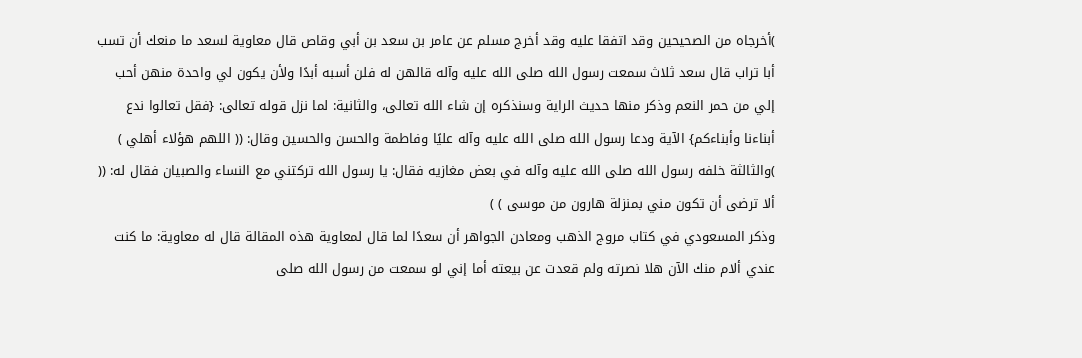)أخرجاه من الصحيحين وقد اتفقا عليه وقد أخرج مسلم عن عامر بن سعد بن أبي وقاص قال معاوية لسعد ما منعك أن تسب أبا تراب قال سعد ثلاث سمعت رسول الله صلى الله عليه وآله قالهن له فلن أسبه أبدًا ولأن يكون لي واحدة منهن أحب إلي من حمر النعم وذكر منها حديث الراية وسنذكره إن شاء الله تعالى، والثانية: لما نزل قوله تعالى: {فقل تعالوا ندع أبناءنا وأبناءكم} الآية ودعا رسول الله صلى الله عليه وآله عليًا وفاطمة والحسن والحسين وقال: (( اللهم هؤلاء أهلي ) )والثالثة خلفه رسول الله صلى الله عليه وآله في بعض مغازيه فقال: يا رسول الله تركتني مع النساء والصبيان فقال له: (( ألا ترضى أن تكون مني بمنزلة هارون من موسى ) )
وذكر المسعودي في كتاب مروج الذهب ومعادن الجواهر أن سعدًا لما قال لمعاوية هذه المقالة قال له معاوية: ما كنت عندي ألام منك الآن هلا نصرته ولم قعدت عن بيعته أما إني لو سمعت من رسول الله صلى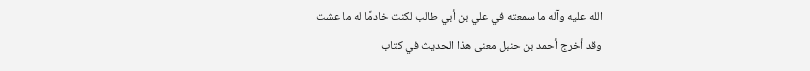الله عليه وآله ما سمعته في علي بن أبي طالب لكنت خادمًا له ما عشت
وقد أخرج أحمد بن حنبل معنى هذا الحديث في كتاب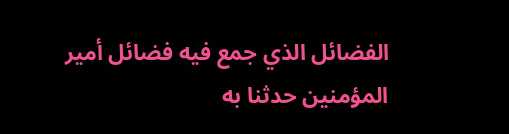الفضائل الذي جمع فيه فضائل أمير المؤمنين حدثنا به